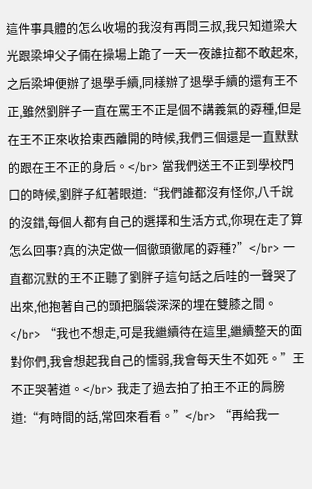這件事具體的怎么收場的我沒有再問三叔,我只知道梁大光跟梁坤父子倆在操場上跪了一天一夜誰拉都不敢起來,之后梁坤便辦了退學手續,同樣辦了退學手續的還有王不正,雖然劉胖子一直在罵王不正是個不講義氣的孬種,但是在王不正來收拾東西離開的時候,我們三個還是一直默默的跟在王不正的身后。</br> 當我們送王不正到學校門口的時候,劉胖子紅著眼道:“我們誰都沒有怪你,八千說的沒錯,每個人都有自己的選擇和生活方式,你現在走了算怎么回事?真的決定做一個徹頭徹尾的孬種?”</br> 一直都沉默的王不正聽了劉胖子這句話之后哇的一聲哭了出來,他抱著自己的頭把腦袋深深的埋在雙膝之間。</br> “我也不想走,可是我繼續待在這里,繼續整天的面對你們,我會想起我自己的懦弱,我會每天生不如死。”王不正哭著道。</br> 我走了過去拍了拍王不正的肩膀道:“有時間的話,常回來看看。”</br> “再給我一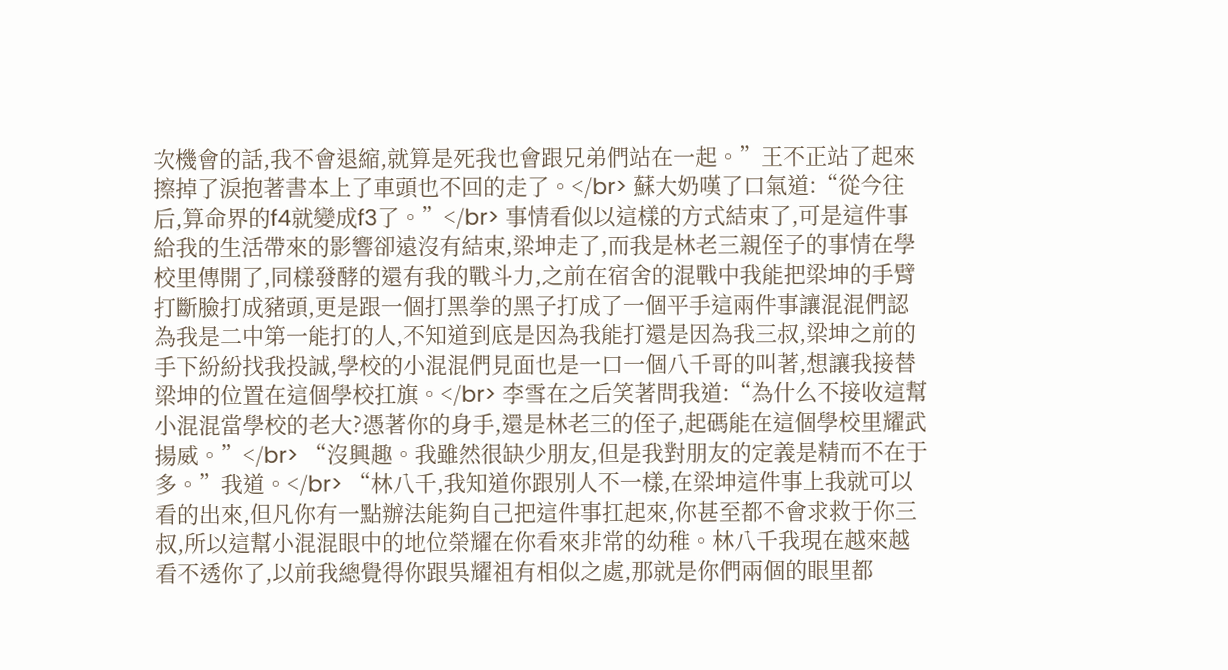次機會的話,我不會退縮,就算是死我也會跟兄弟們站在一起。”王不正站了起來擦掉了淚抱著書本上了車頭也不回的走了。</br> 蘇大奶嘆了口氣道:“從今往后,算命界的f4就變成f3了。”</br> 事情看似以這樣的方式結束了,可是這件事給我的生活帶來的影響卻遠沒有結束,梁坤走了,而我是林老三親侄子的事情在學校里傳開了,同樣發酵的還有我的戰斗力,之前在宿舍的混戰中我能把梁坤的手臂打斷臉打成豬頭,更是跟一個打黑拳的黑子打成了一個平手這兩件事讓混混們認為我是二中第一能打的人,不知道到底是因為我能打還是因為我三叔,梁坤之前的手下紛紛找我投誠,學校的小混混們見面也是一口一個八千哥的叫著,想讓我接替梁坤的位置在這個學校扛旗。</br> 李雪在之后笑著問我道:“為什么不接收這幫小混混當學校的老大?憑著你的身手,還是林老三的侄子,起碼能在這個學校里耀武揚威。”</br> “沒興趣。我雖然很缺少朋友,但是我對朋友的定義是精而不在于多。”我道。</br> “林八千,我知道你跟別人不一樣,在梁坤這件事上我就可以看的出來,但凡你有一點辦法能夠自己把這件事扛起來,你甚至都不會求救于你三叔,所以這幫小混混眼中的地位榮耀在你看來非常的幼稚。林八千我現在越來越看不透你了,以前我總覺得你跟吳耀祖有相似之處,那就是你們兩個的眼里都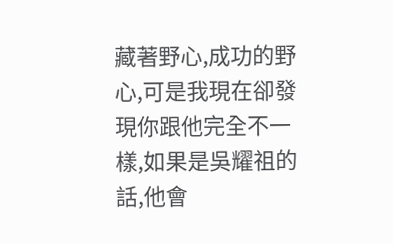藏著野心,成功的野心,可是我現在卻發現你跟他完全不一樣,如果是吳耀祖的話,他會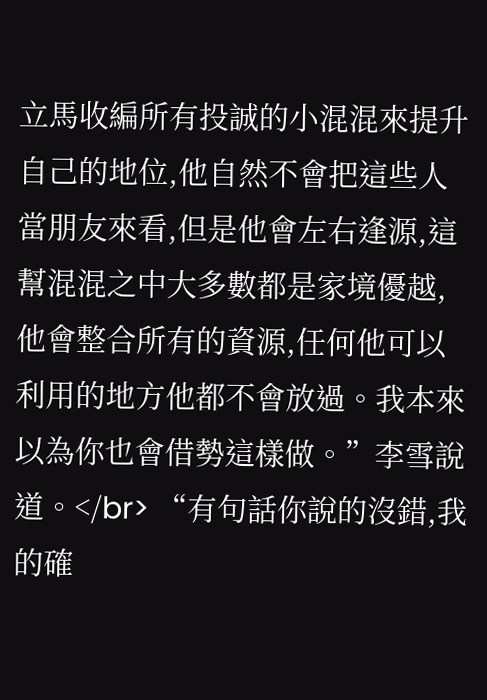立馬收編所有投誠的小混混來提升自己的地位,他自然不會把這些人當朋友來看,但是他會左右逢源,這幫混混之中大多數都是家境優越,他會整合所有的資源,任何他可以利用的地方他都不會放過。我本來以為你也會借勢這樣做。”李雪說道。</br> “有句話你說的沒錯,我的確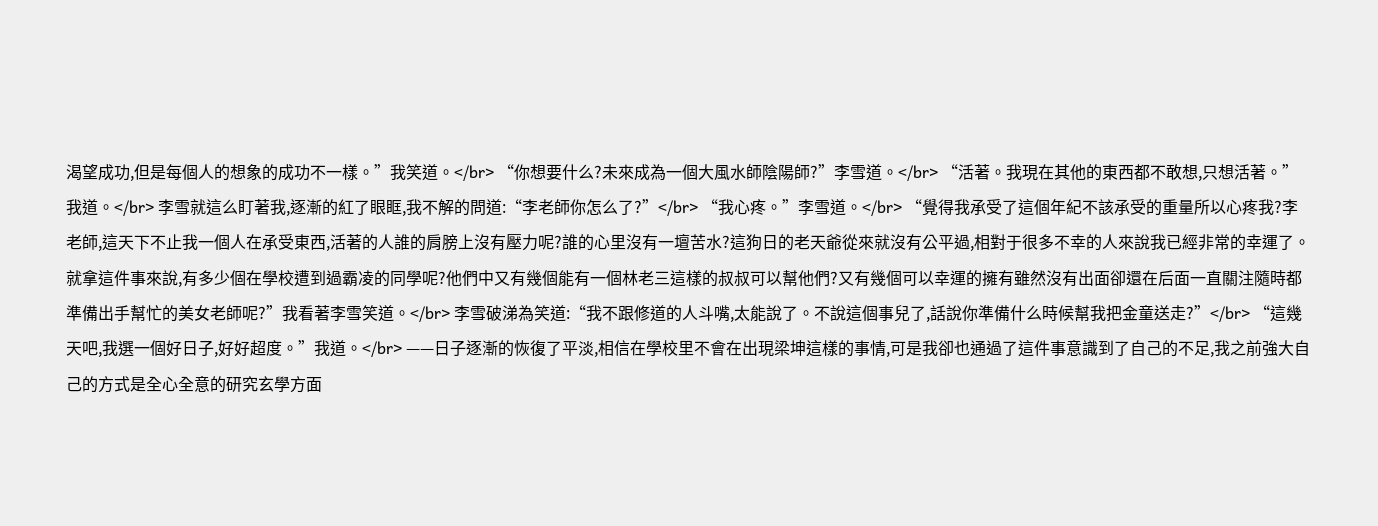渴望成功,但是每個人的想象的成功不一樣。”我笑道。</br> “你想要什么?未來成為一個大風水師陰陽師?”李雪道。</br> “活著。我現在其他的東西都不敢想,只想活著。”我道。</br> 李雪就這么盯著我,逐漸的紅了眼眶,我不解的問道:“李老師你怎么了?”</br> “我心疼。”李雪道。</br> “覺得我承受了這個年紀不該承受的重量所以心疼我?李老師,這天下不止我一個人在承受東西,活著的人誰的肩膀上沒有壓力呢?誰的心里沒有一壇苦水?這狗日的老天爺從來就沒有公平過,相對于很多不幸的人來說我已經非常的幸運了。就拿這件事來說,有多少個在學校遭到過霸凌的同學呢?他們中又有幾個能有一個林老三這樣的叔叔可以幫他們?又有幾個可以幸運的擁有雖然沒有出面卻還在后面一直關注隨時都準備出手幫忙的美女老師呢?”我看著李雪笑道。</br> 李雪破涕為笑道:“我不跟修道的人斗嘴,太能說了。不說這個事兒了,話說你準備什么時候幫我把金童送走?”</br> “這幾天吧,我選一個好日子,好好超度。”我道。</br> ——日子逐漸的恢復了平淡,相信在學校里不會在出現梁坤這樣的事情,可是我卻也通過了這件事意識到了自己的不足,我之前強大自己的方式是全心全意的研究玄學方面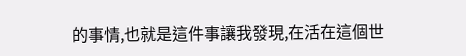的事情,也就是這件事讓我發現,在活在這個世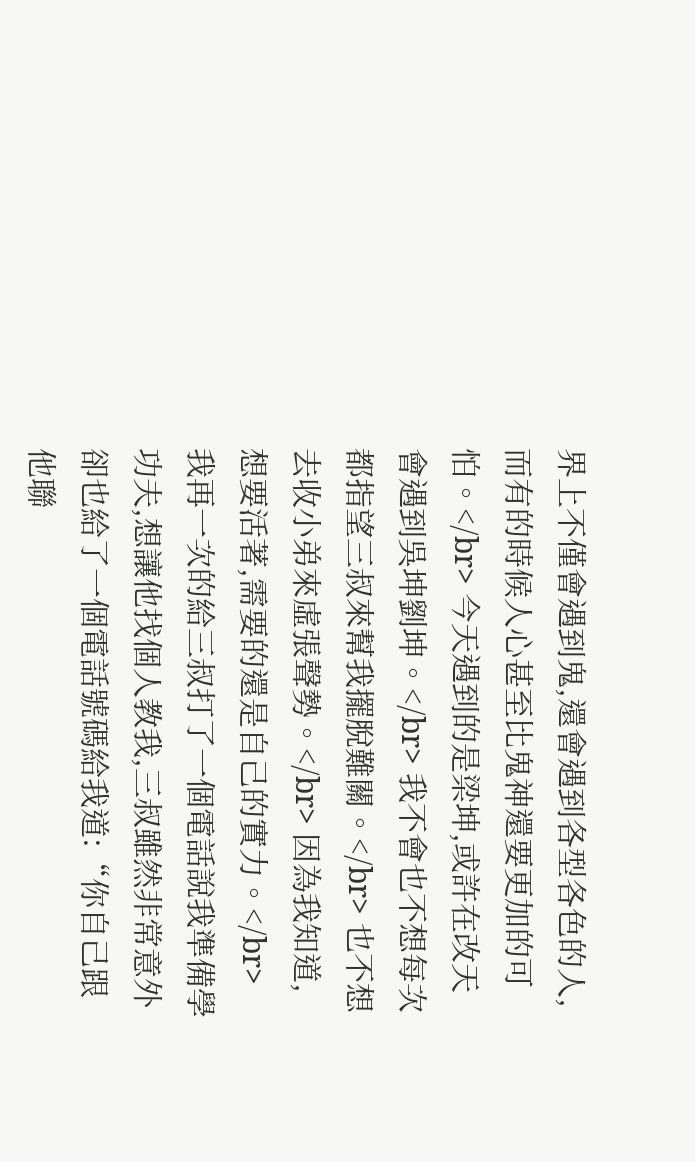界上不僅會遇到鬼,還會遇到各型各色的人,而有的時候人心甚至比鬼神還要更加的可怕。</br> 今天遇到的是梁坤,或許在改天會遇到吳坤劉坤。</br> 我不會也不想每次都指望三叔來幫我擺脫難關。</br> 也不想去收小弟來虛張聲勢。</br> 因為我知道,想要活著,需要的還是自己的實力。</br> 我再一次的給三叔打了一個電話說我準備學功夫,想讓他找個人教我,三叔雖然非常意外卻也給了一個電話號碼給我道:“你自己跟他聯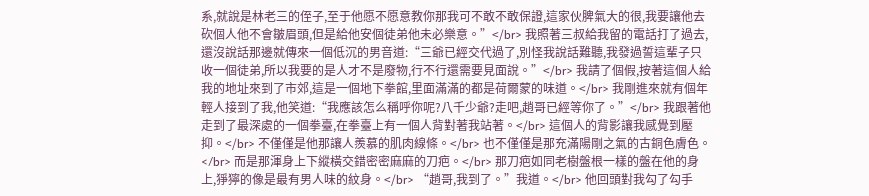系,就說是林老三的侄子,至于他愿不愿意教你那我可不敢不敢保證,這家伙脾氣大的很,我要讓他去砍個人他不會皺眉頭,但是給他安個徒弟他未必樂意。”</br> 我照著三叔給我留的電話打了過去,還沒說話那邊就傳來一個低沉的男音道:“三爺已經交代過了,別怪我說話難聽,我發過誓這輩子只收一個徒弟,所以我要的是人才不是廢物,行不行還需要見面說。”</br> 我請了個假,按著這個人給我的地址來到了市郊,這是一個地下拳館,里面滿滿的都是荷爾蒙的味道。</br> 我剛進來就有個年輕人接到了我,他笑道:“我應該怎么稱呼你呢?八千少爺?走吧,趙哥已經等你了。”</br> 我跟著他走到了最深處的一個拳臺,在拳臺上有一個人背對著我站著。</br> 這個人的背影讓我感覺到壓抑。</br> 不僅僅是他那讓人羨慕的肌肉線條。</br> 也不僅僅是那充滿陽剛之氣的古銅色膚色。</br> 而是那渾身上下縱橫交錯密密麻麻的刀疤。</br> 那刀疤如同老樹盤根一樣的盤在他的身上,猙獰的像是最有男人味的紋身。</br> “趙哥,我到了。”我道。</br> 他回頭對我勾了勾手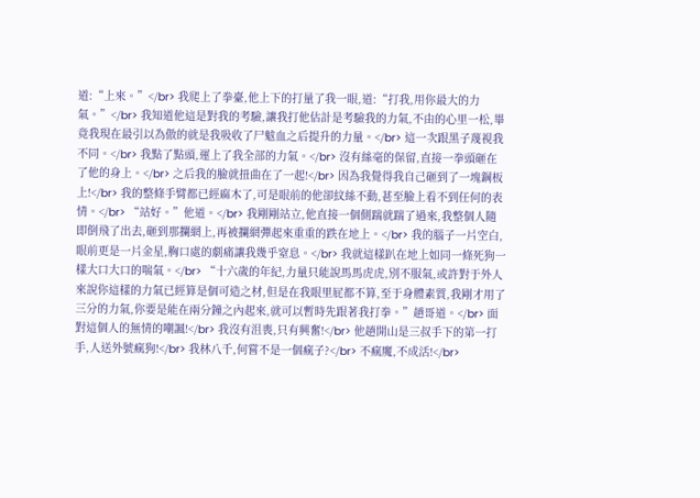道:“上來。”</br> 我爬上了拳臺,他上下的打量了我一眼,道:“打我,用你最大的力氣。”</br> 我知道他這是對我的考驗,讓我打他估計是考驗我的力氣,不由的心里一松,畢竟我現在最引以為傲的就是我吸收了尸魃血之后提升的力量。</br> 這一次跟黑子蔑視我不同。</br> 我點了點頭,運上了我全部的力氣。</br> 沒有絲毫的保留,直接一拳頭砸在了他的身上。</br> 之后我的臉就扭曲在了一起!</br> 因為我覺得我自己砸到了一塊鋼板上!</br> 我的整條手臂都已經麻木了,可是眼前的他卻紋絲不動,甚至臉上看不到任何的表情。</br> “站好。”他道。</br> 我剛剛站立,他直接一個側踹就踹了過來,我整個人隨即倒飛了出去,砸到那攔網上,再被攔網彈起來重重的跌在地上。</br> 我的腦子一片空白,眼前更是一片金星,胸口處的劇痛讓我幾乎窒息。</br> 我就這樣趴在地上如同一條死狗一樣大口大口的喘氣。</br> “十六歲的年紀,力量只能說馬馬虎虎,別不服氣,或許對于外人來說你這樣的力氣已經算是個可造之材,但是在我眼里屁都不算,至于身體素質,我剛才用了三分的力氣,你要是能在兩分鐘之內起來,就可以暫時先跟著我打拳。”趙哥道。</br> 面對這個人的無情的嘲諷!</br> 我沒有沮喪,只有興奮!</br> 他趙開山是三叔手下的第一打手,人送外號瘋狗!</br> 我林八千,何嘗不是一個瘋子?</br> 不瘋魔,不成活!</br>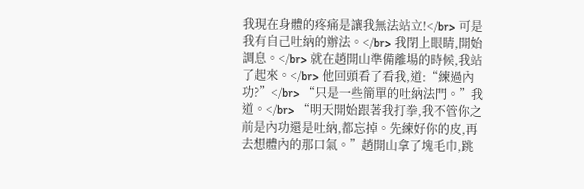我現在身體的疼痛是讓我無法站立!</br> 可是我有自己吐納的辦法。</br> 我閉上眼睛,開始調息。</br> 就在趙開山準備離場的時候,我站了起來。</br> 他回頭看了看我,道:“練過內功?”</br> “只是一些簡單的吐納法門。”我道。</br> “明天開始跟著我打拳,我不管你之前是內功還是吐納,都忘掉。先練好你的皮,再去想體內的那口氣。”趙開山拿了塊毛巾,跳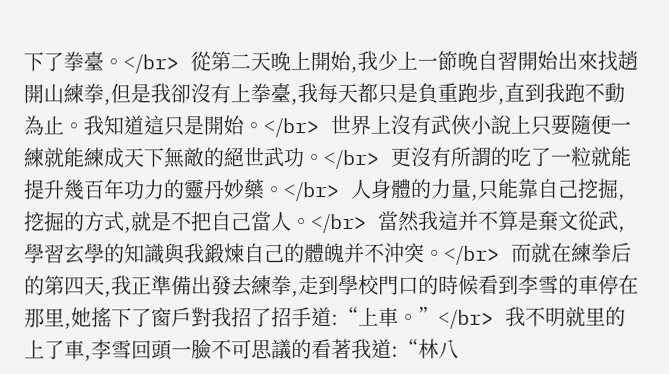下了拳臺。</br> 從第二天晚上開始,我少上一節晚自習開始出來找趙開山練拳,但是我卻沒有上拳臺,我每天都只是負重跑步,直到我跑不動為止。我知道這只是開始。</br> 世界上沒有武俠小說上只要隨便一練就能練成天下無敵的絕世武功。</br> 更沒有所謂的吃了一粒就能提升幾百年功力的靈丹妙藥。</br> 人身體的力量,只能靠自己挖掘,挖掘的方式,就是不把自己當人。</br> 當然我這并不算是棄文從武,學習玄學的知識與我鍛煉自己的體魄并不沖突。</br> 而就在練拳后的第四天,我正準備出發去練拳,走到學校門口的時候看到李雪的車停在那里,她搖下了窗戶對我招了招手道:“上車。”</br> 我不明就里的上了車,李雪回頭一臉不可思議的看著我道:“林八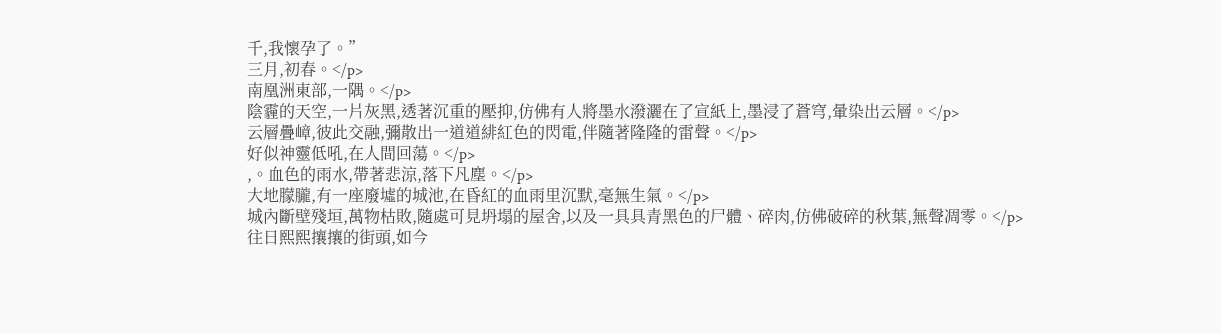千,我懷孕了。”
三月,初春。</p>
南凰洲東部,一隅。</p>
陰霾的天空,一片灰黑,透著沉重的壓抑,仿佛有人將墨水潑灑在了宣紙上,墨浸了蒼穹,暈染出云層。</p>
云層疊嶂,彼此交融,彌散出一道道緋紅色的閃電,伴隨著隆隆的雷聲。</p>
好似神靈低吼,在人間回蕩。</p>
,。血色的雨水,帶著悲涼,落下凡塵。</p>
大地朦朧,有一座廢墟的城池,在昏紅的血雨里沉默,毫無生氣。</p>
城內斷壁殘垣,萬物枯敗,隨處可見坍塌的屋舍,以及一具具青黑色的尸體、碎肉,仿佛破碎的秋葉,無聲凋零。</p>
往日熙熙攘攘的街頭,如今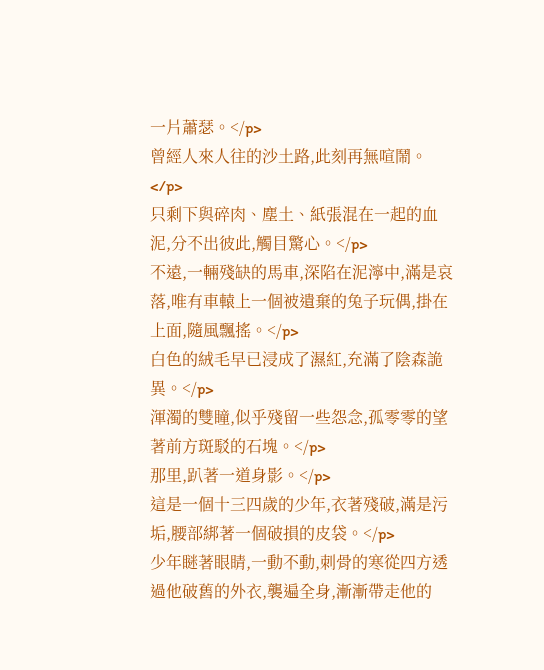一片蕭瑟。</p>
曾經人來人往的沙土路,此刻再無喧鬧。</p>
只剩下與碎肉、塵土、紙張混在一起的血泥,分不出彼此,觸目驚心。</p>
不遠,一輛殘缺的馬車,深陷在泥濘中,滿是哀落,唯有車轅上一個被遺棄的兔子玩偶,掛在上面,隨風飄搖。</p>
白色的絨毛早已浸成了濕紅,充滿了陰森詭異。</p>
渾濁的雙瞳,似乎殘留一些怨念,孤零零的望著前方斑駁的石塊。</p>
那里,趴著一道身影。</p>
這是一個十三四歲的少年,衣著殘破,滿是污垢,腰部綁著一個破損的皮袋。</p>
少年瞇著眼睛,一動不動,刺骨的寒從四方透過他破舊的外衣,襲遍全身,漸漸帶走他的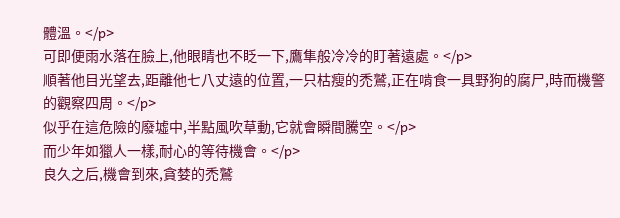體溫。</p>
可即便雨水落在臉上,他眼睛也不眨一下,鷹隼般冷冷的盯著遠處。</p>
順著他目光望去,距離他七八丈遠的位置,一只枯瘦的禿鷲,正在啃食一具野狗的腐尸,時而機警的觀察四周。</p>
似乎在這危險的廢墟中,半點風吹草動,它就會瞬間騰空。</p>
而少年如獵人一樣,耐心的等待機會。</p>
良久之后,機會到來,貪婪的禿鷲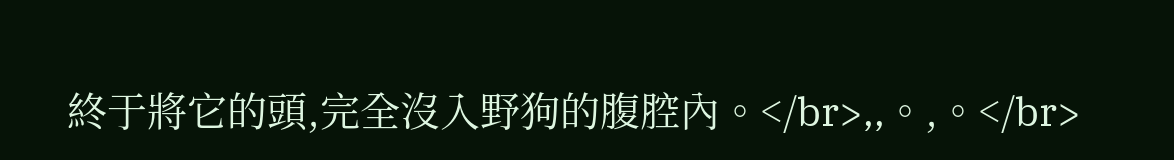終于將它的頭,完全沒入野狗的腹腔內。</br>,,。,。</br>